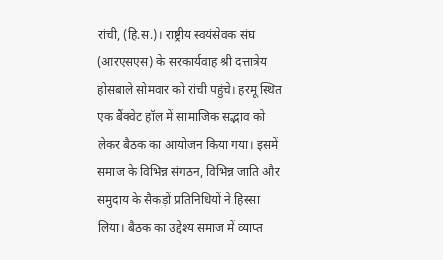रांची, (हि.स.)। राष्ट्रीय स्वयंसेवक संघ (आरएसएस) के सरकार्यवाह श्री दत्तात्रेय होसबाले सोमवार को रांची पहुंचे। हरमू स्थित एक बैंक्वेट हॉल में सामाजिक सद्भाव को लेकर बैठक का आयोजन किया गया। इसमें समाज के विभिन्न संगठन, विभिन्न जाति और समुदाय के सैकड़ों प्रतिनिधियों ने हिस्सा लिया। बैठक का उद्देश्य समाज में व्याप्त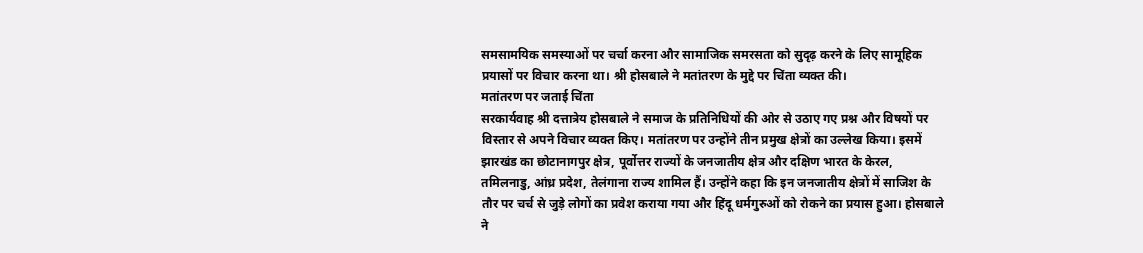समसामयिक समस्याओं पर चर्चा करना और सामाजिक समरसता को सुदृढ़ करने के लिए सामूहिक प्रयासों पर विचार करना था। श्री होसबाले ने मतांतरण के मुद्दे पर चिंता व्यक्त की।
मतांतरण पर जताई चिंता
सरकार्यवाह श्री दत्तात्रेय होसबाले ने समाज के प्रतिनिधियों की ओर से उठाए गए प्रश्न और विषयों पर विस्तार से अपने विचार व्यक्त किए। मतांतरण पर उन्होंने तीन प्रमुख क्षेत्रों का उल्लेख किया। इसमें झारखंड का छोटानागपुर क्षेत्र, पूर्वोत्तर राज्यों के जनजातीय क्षेत्र और दक्षिण भारत के केरल, तमिलनाडु, आंध्र प्रदेश, तेलंगाना राज्य शामिल हैं। उन्होंने कहा कि इन जनजातीय क्षेत्रों में साजिश के तौर पर चर्च से जुड़े लोगों का प्रवेश कराया गया और हिंदू धर्मगुरुओं को रोकने का प्रयास हुआ। होसबाले ने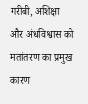गरीबी, अशिक्षा और अंधविश्वास को मतांतरण का प्रमुख कारण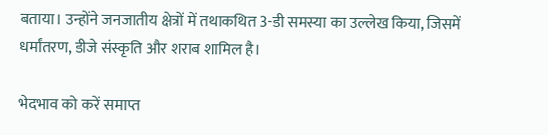बताया। उन्होंने जनजातीय क्षेत्रों में तथाकथित 3-डी समस्या का उल्लेख किया, जिसमें धर्मांतरण, डीजे संस्कृति और शराब शामिल है।

भेदभाव को करें समाप्त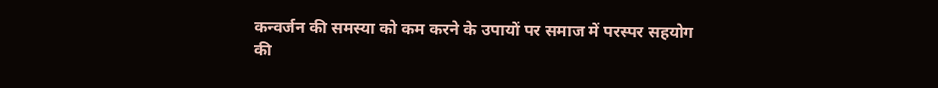कन्वर्जन की समस्या को कम करने के उपायों पर समाज में परस्पर सहयोग की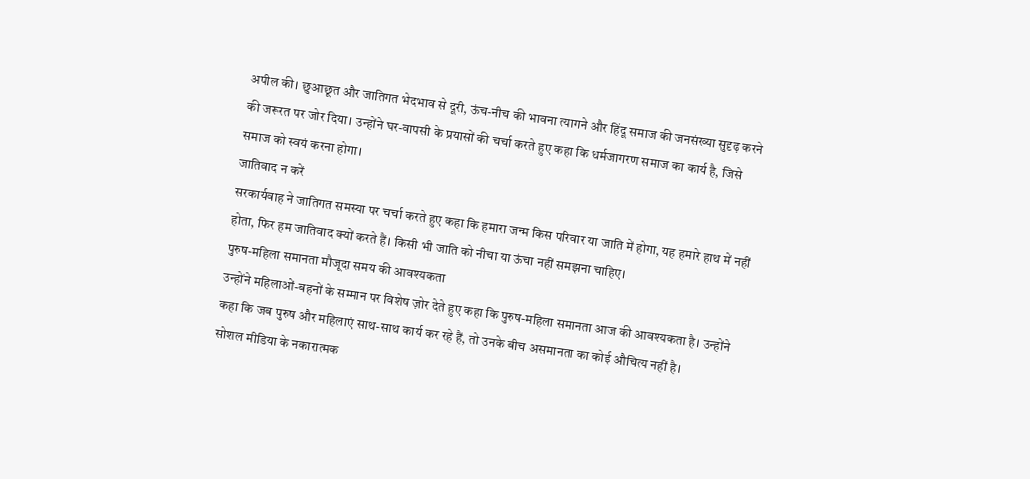अपील की। छुआछूत और जातिगत भेदभाव से दूरी, ऊंच-नीच की भावना त्यागने और हिंदू समाज की जनसंख्या सुदृढ़ करने की जरूरत पर जोर दिया। उन्होंने घर-वापसी के प्रयासों की चर्चा करते हुए कहा कि धर्मजागरण समाज का कार्य है, जिसे समाज को स्वयं करना होगा।
जातिवाद न करें
सरकार्यवाह ने जातिगत समस्या पर चर्चा करते हुए कहा कि हमारा जन्म किस परिवार या जाति में होगा, यह हमारे हाथ में नहीं होता, फिर हम जातिवाद क्यों करते हैं। किसी भी जाति को नीचा या ऊंचा नहीं समझना चाहिए।
पुरुष-महिला समानता मौजूदा समय की आवश्यकता
उन्होंने महिलाओं-बहनों के सम्मान पर विशेष ज़ोर देते हुए कहा कि पुरुष-महिला समानता आज की आवश्यकता है। उन्होंने कहा कि जब पुरुष और महिलाएं साथ-साथ कार्य कर रहे हैं, तो उनके बीच असमानता का कोई औचित्य नहीं है।
सोशल मीडिया के नकारात्मक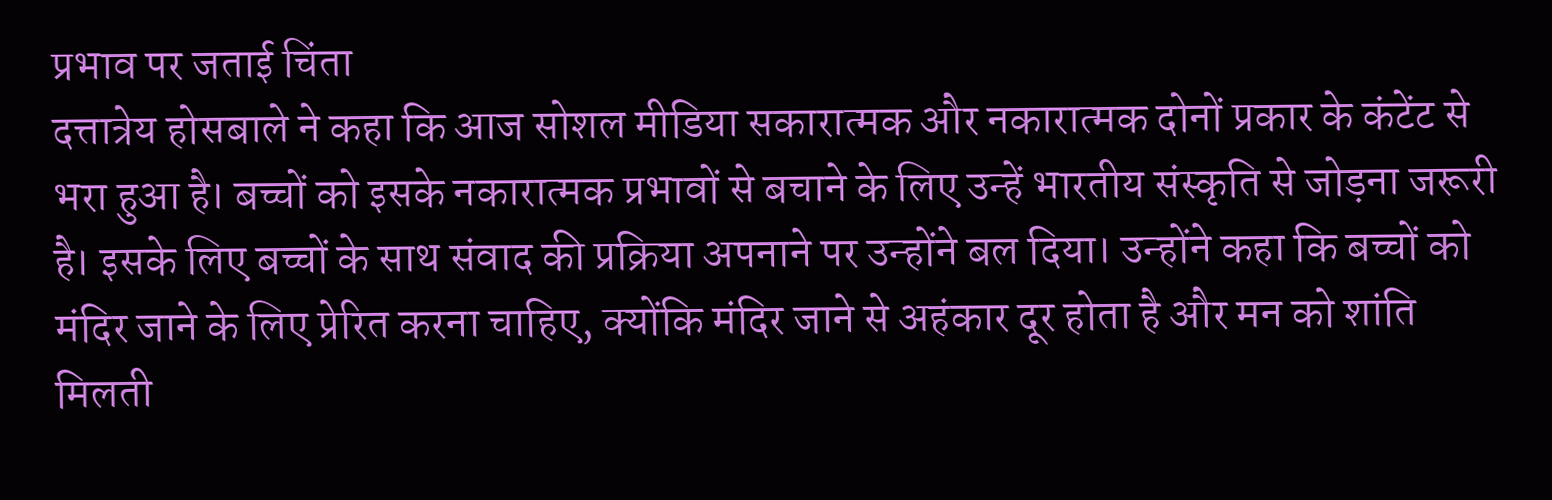प्रभाव पर जताई चिंता
दत्तात्रेय होसबाले ने कहा कि आज सोशल मीडिया सकारात्मक और नकारात्मक दोनों प्रकार के कंटेंट से भरा हुआ है। बच्चों को इसके नकारात्मक प्रभावों से बचाने के लिए उन्हें भारतीय संस्कृति से जोड़ना जरूरी है। इसके लिए बच्चों के साथ संवाद की प्रक्रिया अपनाने पर उन्होंने बल दिया। उन्होंने कहा कि बच्चों को मंदिर जाने के लिए प्रेरित करना चाहिए, क्योंकि मंदिर जाने से अहंकार दूर होता है और मन को शांति मिलती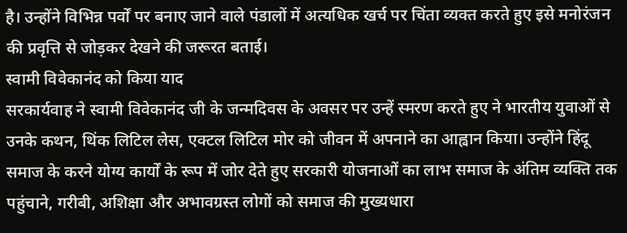है। उन्होंने विभिन्न पर्वों पर बनाए जाने वाले पंडालों में अत्यधिक खर्च पर चिंता व्यक्त करते हुए इसे मनोरंजन की प्रवृत्ति से जोड़कर देखने की जरूरत बताई।
स्वामी विवेकानंद को किया याद
सरकार्यवाह ने स्वामी विवेकानंद जी के जन्मदिवस के अवसर पर उन्हें स्मरण करते हुए ने भारतीय युवाओं से उनके कथन, थिंक लिटिल लेस, एक्टल लिटिल मोर को जीवन में अपनाने का आह्वान किया। उन्होंने हिंदू समाज के करने योग्य कार्यों के रूप में जोर देते हुए सरकारी योजनाओं का लाभ समाज के अंतिम व्यक्ति तक पहुंचाने, गरीबी, अशिक्षा और अभावग्रस्त लोगों को समाज की मुख्यधारा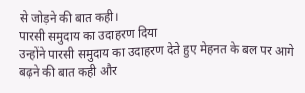से जोड़ने की बात कही।
पारसी समुदाय का उदाहरण दिया
उन्होंने पारसी समुदाय का उदाहरण देते हुए मेहनत के बल पर आगे बढ़ने की बात कही और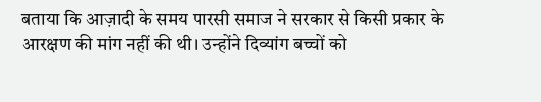बताया कि आज़ादी के समय पारसी समाज ने सरकार से किसी प्रकार के आरक्षण की मांग नहीं की थी। उन्होंने दिव्यांग बच्चों को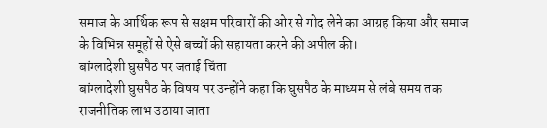समाज के आर्थिक रूप से सक्षम परिवारों की ओर से गोद लेने का आग्रह किया और समाज के विभिन्न समूहों से ऐसे बच्चों की सहायता करने की अपील की।
बांग्लादेशी घुसपैठ पर जताई चिंता
बांग्लादेशी घुसपैठ के विषय पर उन्होंने कहा कि घुसपैठ के माध्यम से लंबे समय तक राजनीतिक लाभ उठाया जाता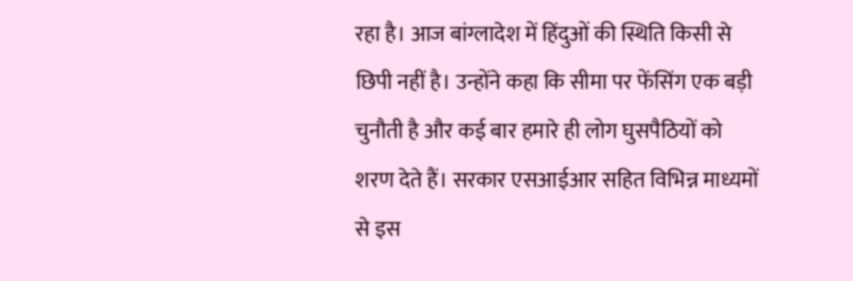रहा है। आज बांग्लादेश में हिंदुओं की स्थिति किसी से छिपी नहीं है। उन्होंने कहा कि सीमा पर फेंसिंग एक बड़ी चुनौती है और कई बार हमारे ही लोग घुसपैठियों को शरण देते हैं। सरकार एसआईआर सहित विभिन्न माध्यमों से इस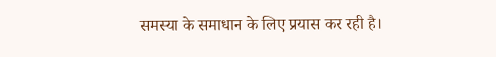समस्या के समाधान के लिए प्रयास कर रही है।